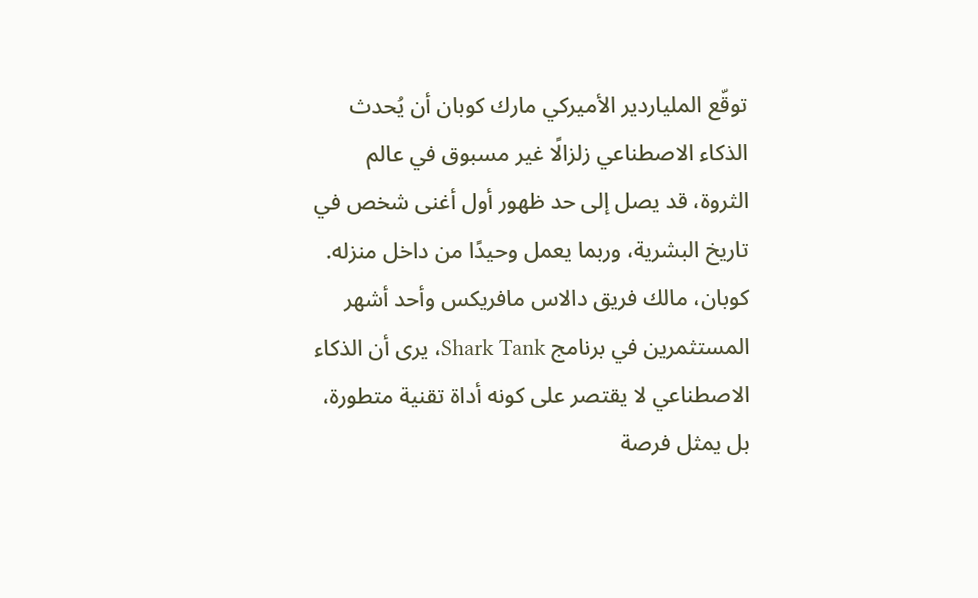توقّع الملياردير الأميركي مارك كوبان أن يُحدث الذكاء الاصطناعي زلزالًا غير مسبوق في عالم الثروة، قد يصل إلى حد ظهور أول أغنى شخص في تاريخ البشرية، وربما يعمل وحيدًا من داخل منزله.
كوبان، مالك فريق دالاس مافريكس وأحد أشهر المستثمرين في برنامج Shark Tank، يرى أن الذكاء الاصطناعي لا يقتصر على كونه أداة تقنية متطورة، بل يمثل فرصة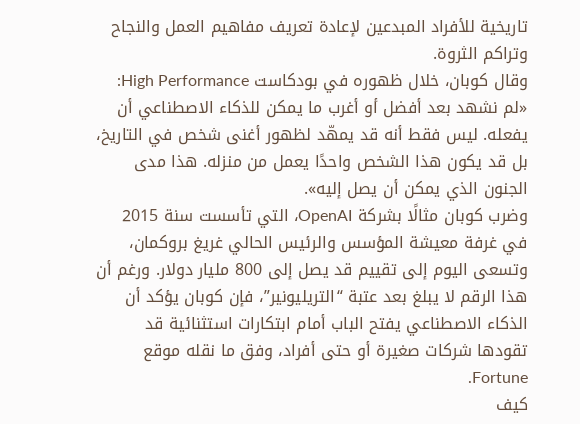تاريخية للأفراد المبدعين لإعادة تعريف مفاهيم العمل والنجاح وتراكم الثروة.
وقال كوبان، خلال ظهوره في بودكاست High Performance:
«لم نشهد بعد أفضل أو أغرب ما يمكن للذكاء الاصطناعي أن يفعله. ليس فقط أنه قد يمهّد لظهور أغنى شخص في التاريخ، بل قد يكون هذا الشخص واحدًا يعمل من منزله. هذا مدى الجنون الذي يمكن أن يصل إليه».
وضرب كوبان مثالًا بشركة OpenAI، التي تأسست سنة 2015 في غرفة معيشة المؤسس والرئيس الحالي غريغ بروكمان، وتسعى اليوم إلى تقييم قد يصل إلى 800 مليار دولار. ورغم أن هذا الرقم لا يبلغ بعد عتبة “التريليونير”، فإن كوبان يؤكد أن الذكاء الاصطناعي يفتح الباب أمام ابتكارات استثنائية قد تقودها شركات صغيرة أو حتى أفراد، وفق ما نقله موقع Fortune.
كيف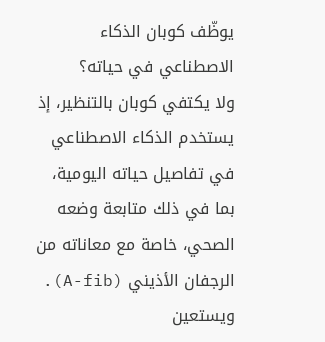يوظّف كوبان الذكاء الاصطناعي في حياته؟
ولا يكتفي كوبان بالتنظير، إذ يستخدم الذكاء الاصطناعي في تفاصيل حياته اليومية، بما في ذلك متابعة وضعه الصحي، خاصة مع معاناته من الرجفان الأذيني (A-fib). ويستعين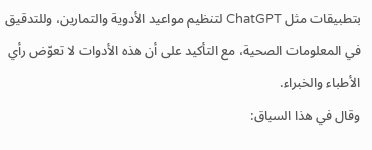بتطبيقات مثل ChatGPT لتنظيم مواعيد الأدوية والتمارين، وللتدقيق في المعلومات الصحية، مع التأكيد على أن هذه الأدوات لا تعوّض رأي الأطباء والخبراء.
وقال في هذا السياق: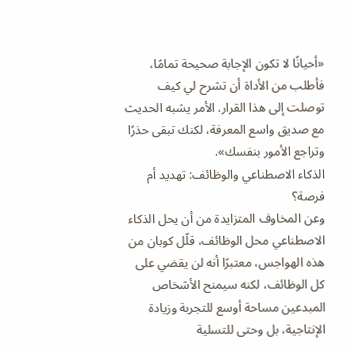«أحيانًا لا تكون الإجابة صحيحة تمامًا، فأطلب من الأداة أن تشرح لي كيف توصلت إلى هذا القرار. الأمر يشبه الحديث مع صديق واسع المعرفة، لكنك تبقى حذرًا وتراجع الأمور بنفسك».
الذكاء الاصطناعي والوظائف: تهديد أم فرصة؟
وعن المخاوف المتزايدة من أن يحل الذكاء الاصطناعي محل الوظائف، قلّل كوبان من هذه الهواجس، معتبرًا أنه لن يقضي على كل الوظائف، لكنه سيمنح الأشخاص المبدعين مساحة أوسع للتجربة وزيادة الإنتاجية، بل وحتى للتسلية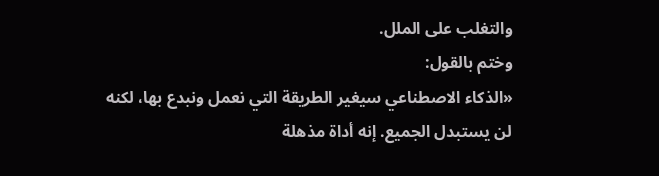والتغلب على الملل.
وختم بالقول:
«الذكاء الاصطناعي سيغير الطريقة التي نعمل ونبدع بها، لكنه لن يستبدل الجميع. إنه أداة مذهلة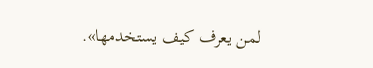لمن يعرف كيف يستخدمها».